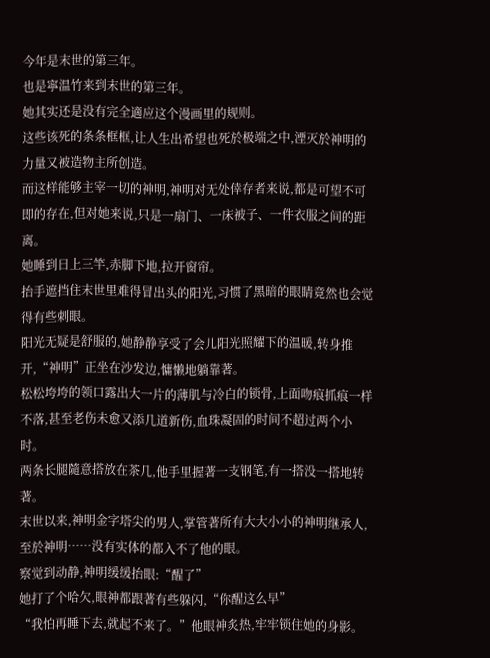今年是末世的第三年。
也是寧温竹来到末世的第三年。
她其实还是没有完全適应这个漫画里的规则。
这些该死的条条框框,让人生出希望也死於极端之中,湮灭於神明的力量又被造物主所创造。
而这样能够主宰一切的神明,神明对无处倖存者来说,都是可望不可即的存在,但对她来说,只是一扇门、一床被子、一件衣服之间的距离。
她睡到日上三竿,赤脚下地,拉开窗帘。
抬手遮挡住末世里难得冒出头的阳光,习惯了黑暗的眼睛竟然也会觉得有些刺眼。
阳光无疑是舒服的,她静静享受了会儿阳光照耀下的温暖,转身推开,“神明”正坐在沙发边,慵懒地躺靠著。
松松垮垮的领口露出大一片的薄肌与冷白的锁骨,上面吻痕抓痕一样不落,甚至老伤未愈又添几道新伤,血珠凝固的时间不超过两个小时。
两条长腿隨意搭放在茶几,他手里握著一支钢笔,有一搭没一搭地转著。
末世以来,神明金字塔尖的男人,掌管著所有大大小小的神明继承人,至於神明……没有实体的都入不了他的眼。
察觉到动静,神明缓缓抬眼:“醒了”
她打了个哈欠,眼神都跟著有些躲闪,“你醒这么早”
“我怕再睡下去,就起不来了。”他眼神炙热,牢牢锁住她的身影。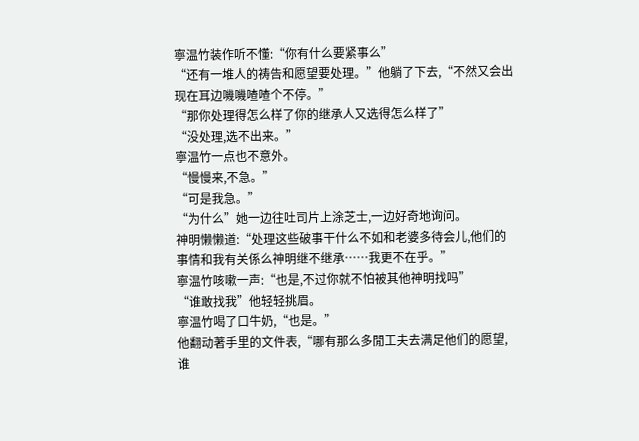寧温竹装作听不懂:“你有什么要紧事么”
“还有一堆人的祷告和愿望要处理。”他躺了下去,“不然又会出现在耳边嘰嘰喳喳个不停。”
“那你处理得怎么样了你的继承人又选得怎么样了”
“没处理,选不出来。”
寧温竹一点也不意外。
“慢慢来,不急。”
“可是我急。”
“为什么”她一边往吐司片上涂芝士,一边好奇地询问。
神明懒懒道:“处理这些破事干什么不如和老婆多待会儿,他们的事情和我有关係么神明继不继承……我更不在乎。”
寧温竹咳嗽一声:“也是,不过你就不怕被其他神明找吗”
“谁敢找我”他轻轻挑眉。
寧温竹喝了口牛奶,“也是。”
他翻动著手里的文件表,“哪有那么多閒工夫去满足他们的愿望,谁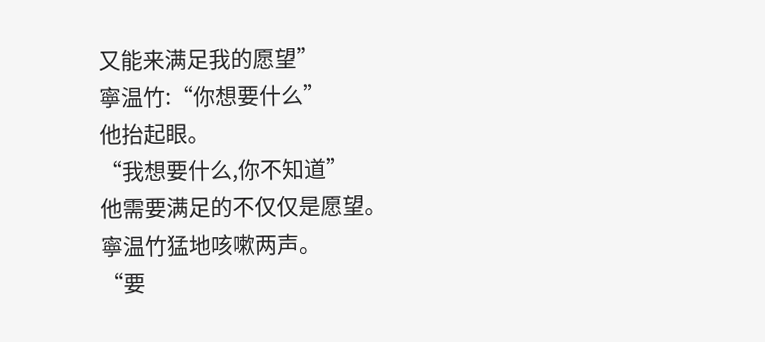又能来满足我的愿望”
寧温竹:“你想要什么”
他抬起眼。
“我想要什么,你不知道”
他需要满足的不仅仅是愿望。
寧温竹猛地咳嗽两声。
“要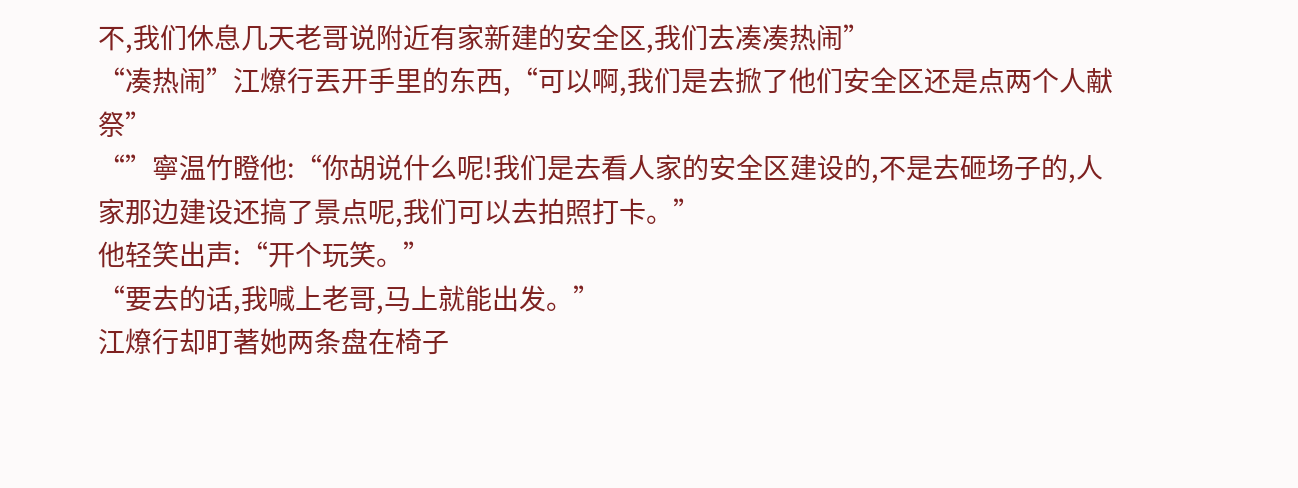不,我们休息几天老哥说附近有家新建的安全区,我们去凑凑热闹”
“凑热闹”江燎行丟开手里的东西,“可以啊,我们是去掀了他们安全区还是点两个人献祭”
“”寧温竹瞪他:“你胡说什么呢!我们是去看人家的安全区建设的,不是去砸场子的,人家那边建设还搞了景点呢,我们可以去拍照打卡。”
他轻笑出声:“开个玩笑。”
“要去的话,我喊上老哥,马上就能出发。”
江燎行却盯著她两条盘在椅子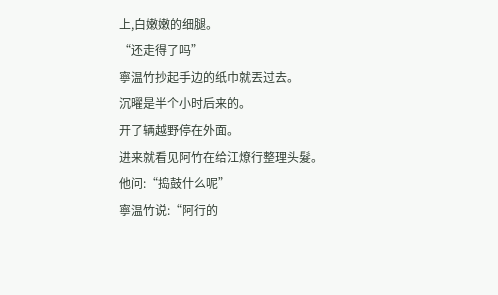上,白嫩嫩的细腿。
“还走得了吗”
寧温竹抄起手边的纸巾就丟过去。
沉曜是半个小时后来的。
开了辆越野停在外面。
进来就看见阿竹在给江燎行整理头髮。
他问:“捣鼓什么呢”
寧温竹说:“阿行的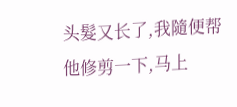头髮又长了,我隨便帮他修剪一下,马上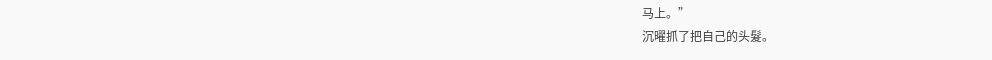马上。”
沉曜抓了把自己的头髮。